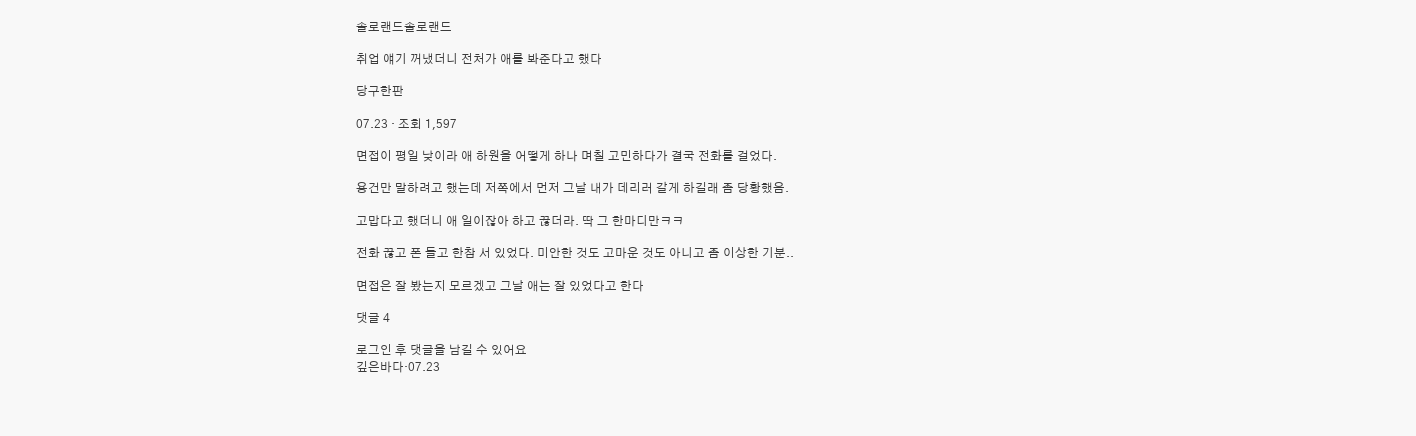솔로랜드솔로랜드

취업 얘기 꺼냈더니 전처가 애를 봐준다고 했다

당구한판

07.23 · 조회 1,597

면접이 평일 낮이라 애 하원을 어떻게 하나 며칠 고민하다가 결국 전화를 걸었다.

용건만 말하려고 했는데 저쪽에서 먼저 그날 내가 데리러 갈게 하길래 좀 당황했음.

고맙다고 했더니 애 일이잖아 하고 끊더라. 딱 그 한마디만ㅋㅋ

전화 끊고 폰 들고 한참 서 있었다. 미안한 것도 고마운 것도 아니고 좀 이상한 기분..

면접은 잘 봤는지 모르겠고 그날 애는 잘 있었다고 한다

댓글 4

로그인 후 댓글을 남길 수 있어요
깊은바다·07.23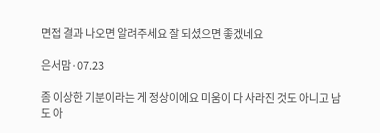면접 결과 나오면 알려주세요 잘 되셨으면 좋겠네요

은서맘·07.23

좀 이상한 기분이라는 게 정상이에요 미움이 다 사라진 것도 아니고 남도 아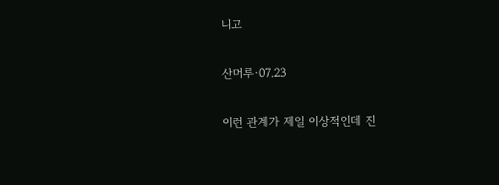니고

산머루·07.23

이런 관계가 제일 이상적인데 진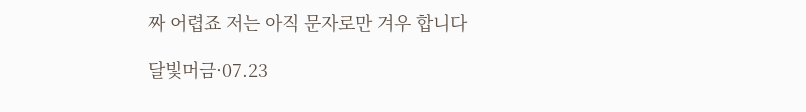짜 어렵죠 저는 아직 문자로만 겨우 합니다

달빛머금·07.23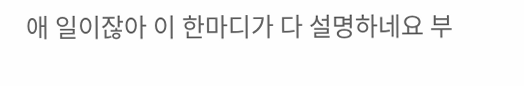애 일이잖아 이 한마디가 다 설명하네요 부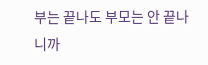부는 끝나도 부모는 안 끝나니까